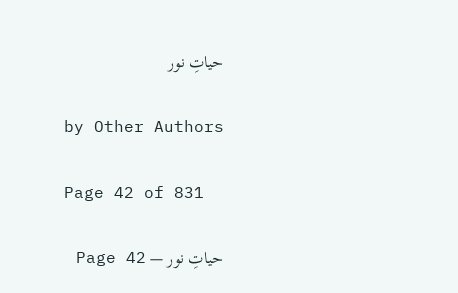حیاتِ نور

by Other Authors

Page 42 of 831

حیاتِ نور — Page 42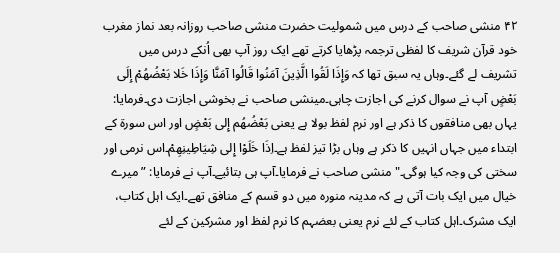۴۲ منشی صاحب کے درس میں شمولیت حضرت منشی صاحب روزانہ بعد نماز مغرب خود قرآن شریف کا لفظی ترجمہ پڑھایا کرتے تھے ایک روز آپ بھی اُنکے درس میں تشریف لے گئے۔وہاں یہ سبق تھا کہ وَإِذَا لَقُوا الَّذِينَ آمَنُوا قَالُوا آمَنَّا وَإِذَا خَلا بَعْضُهُمْ إِلَى بَعْضٍ آپ نے سوال کرنے کی اجازت چاہی۔مینشی صاحب نے بخوشی اجازت دی۔فرمایا: یہاں بھی منافقوں کا ذکر ہے اور نرم لفظ بولا ہے یعنی بَعْضُهُم إِلى بَعْضٍ اور اس سورۃ کے ابتداء میں جہاں انہیں کا ذکر ہے وہاں بڑا تیز لفظ ہے۔اِذَا خَلَوْا إِلى شِيَاطِينِهِمْ۔اس نرمی اور سختی کی وجہ کیا ہوگی۔" منشی صاحب نے فرمایا۔آپ ہی بتائیے۔آپ نے فرمایا: ”میرے خیال میں ایک بات آتی ہے کہ مدینہ منورہ میں دو قسم کے منافق تھے۔ایک اہل کتاب، ایک مشرک۔اہل کتاب کے لئے نرم یعنی بعضہم کا نرم لفظ اور مشرکین کے لئے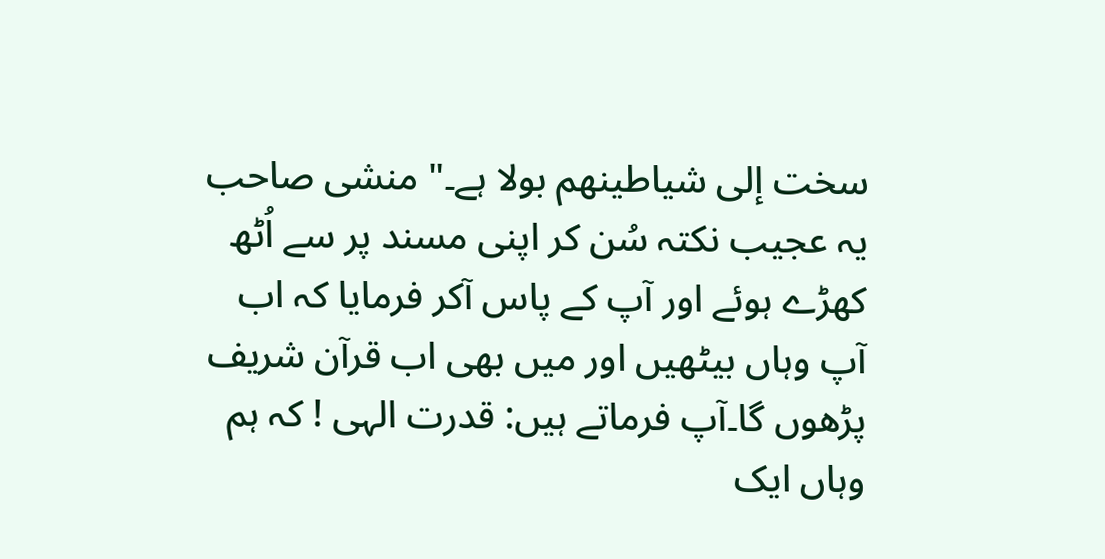سخت إلى شياطينهم بولا ہے۔" منشی صاحب یہ عجیب نکتہ سُن کر اپنی مسند پر سے اُٹھ کھڑے ہوئے اور آپ کے پاس آکر فرمایا کہ اب آپ وہاں بیٹھیں اور میں بھی اب قرآن شریف پڑھوں گا۔آپ فرماتے ہیں: قدرت الہی ! کہ ہم وہاں ایک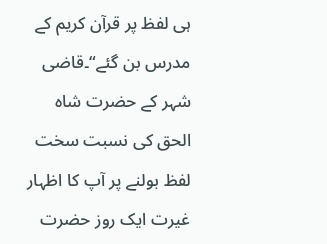ہی لفظ پر قرآن کریم کے مدرس بن گئے“۔قاضی شہر کے حضرت شاہ الحق کی نسبت سخت لفظ بولنے پر آپ کا اظہار غیرت ایک روز حضرت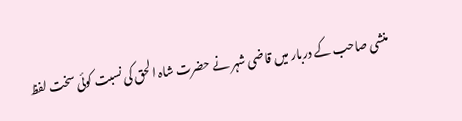منشی صاحب کے دربار میں قاضی شہر نے حضرت شاہ الحق کی نسبت کوئی سخت لفظ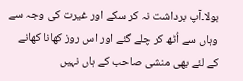بولا۔آپ برداشت نہ کر سکے اور غیرت کی وجہ سے وہاں سے اُٹھ کر چلے گئے اور اس روز کھانا کھانے کے لئے بھی منشی صاحب کے ہاں نہیں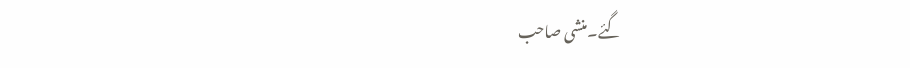گئے۔منشی صاحب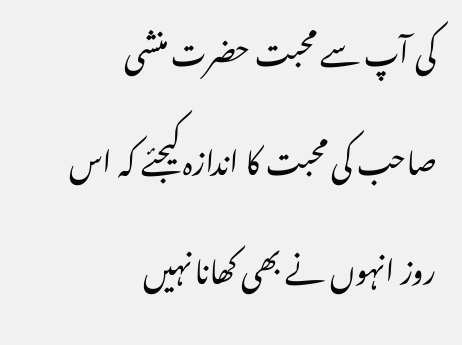کی آپ سے محبت حضرت منشی صاحب کی محبت کا اندازہ کیجئے کہ اس روز انہوں نے بھی کھانا نہیں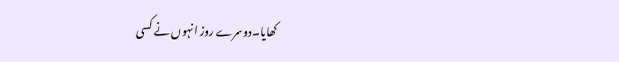کھایا۔دوسرے روز انہوں نے کسی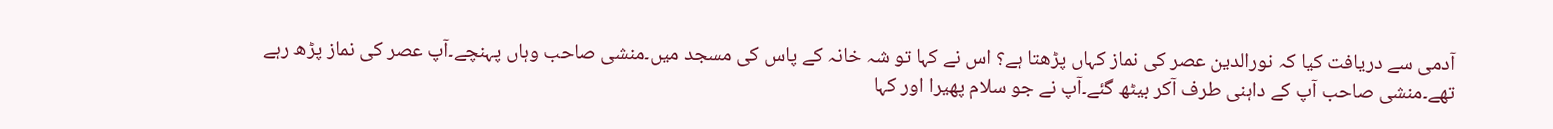آدمی سے دریافت کیا کہ نورالدین عصر کی نماز کہاں پڑھتا ہے؟ اس نے کہا تو شہ خانہ کے پاس کی مسجد میں۔منشی صاحب وہاں پہنچے۔آپ عصر کی نماز پڑھ رہے تھے۔منشی صاحب آپ کے داہنی طرف آکر بیٹھ گئے۔آپ نے جو سلام پھیرا اور کہا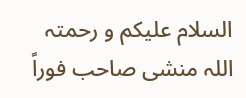السلام علیکم و رحمتہ اللہ منشی صاحب فوراً